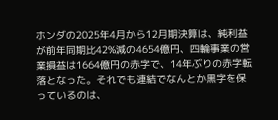ホンダの2025年4月から12月期決算は、純利益が前年同期比42%減の4654億円、四輪事業の営業損益は1664億円の赤字で、14年ぶりの赤字転落となった。それでも連結でなんとか黒字を保っているのは、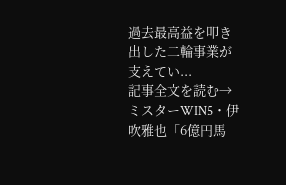過去最高益を叩き出した二輪事業が支えてい...
記事全文を読む→ミスターWIN5・伊吹雅也「6億円馬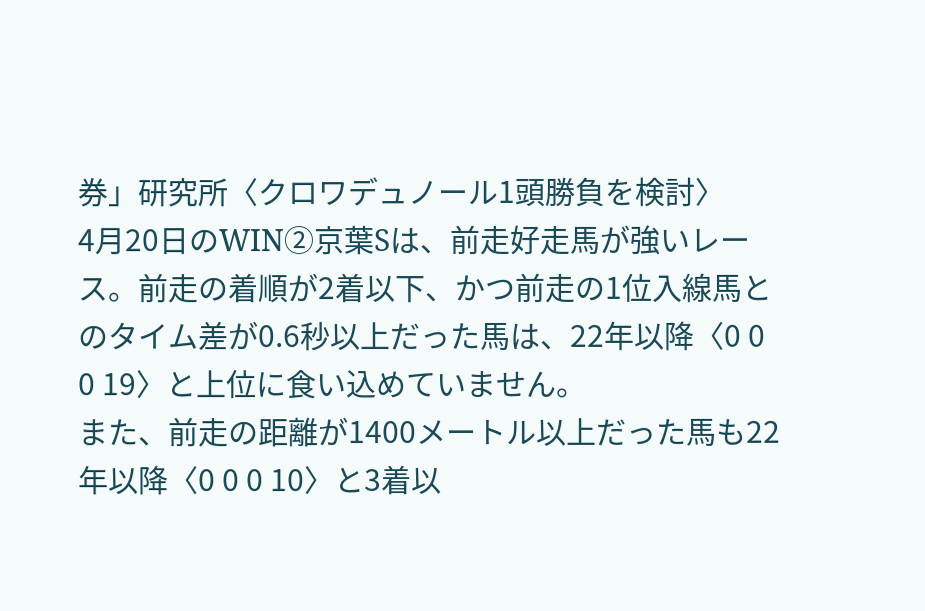券」研究所〈クロワデュノール1頭勝負を検討〉
4月20日のWIN②京葉Sは、前走好走馬が強いレース。前走の着順が2着以下、かつ前走の1位入線馬とのタイム差が0.6秒以上だった馬は、22年以降〈0 0 0 19〉と上位に食い込めていません。
また、前走の距離が1400メートル以上だった馬も22年以降〈0 0 0 10〉と3着以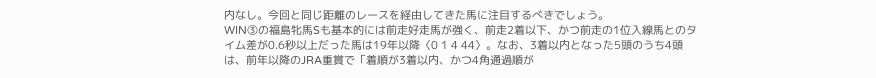内なし。今回と同じ距離のレースを経由してきた馬に注目するべきでしょう。
WIN③の福島牝馬Sも基本的には前走好走馬が強く、前走2着以下、かつ前走の1位入線馬とのタイム差が0.6秒以上だった馬は19年以降〈0 1 4 44〉。なお、3着以内となった5頭のうち4頭は、前年以降のJRA重賞で「着順が3着以内、かつ4角通過順が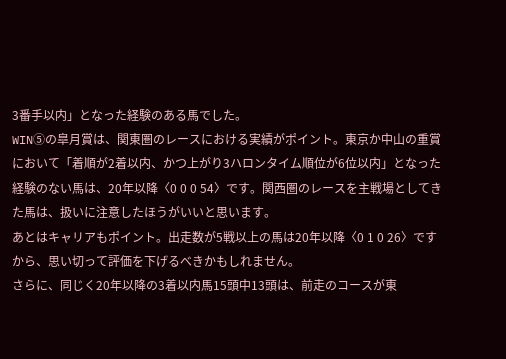3番手以内」となった経験のある馬でした。
WIN⑤の皐月賞は、関東圏のレースにおける実績がポイント。東京か中山の重賞において「着順が2着以内、かつ上がり3ハロンタイム順位が6位以内」となった経験のない馬は、20年以降〈0 0 0 54〉です。関西圏のレースを主戦場としてきた馬は、扱いに注意したほうがいいと思います。
あとはキャリアもポイント。出走数が5戦以上の馬は20年以降〈0 1 0 26〉ですから、思い切って評価を下げるべきかもしれません。
さらに、同じく20年以降の3着以内馬15頭中13頭は、前走のコースが東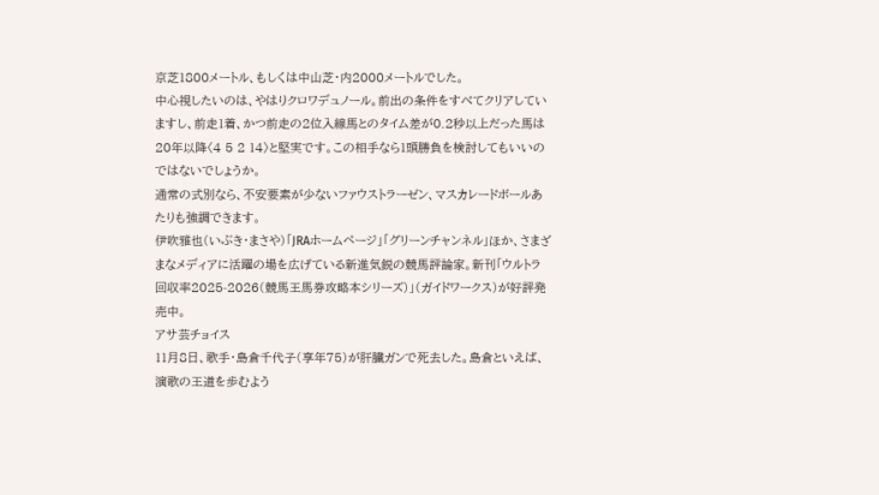京芝1800メートル、もしくは中山芝・内2000メートルでした。
中心視したいのは、やはりクロワデュノール。前出の条件をすべてクリアしていますし、前走1着、かつ前走の2位入線馬とのタイム差が0.2秒以上だった馬は20年以降〈4 5 2 14〉と堅実です。この相手なら1頭勝負を検討してもいいのではないでしょうか。
通常の式別なら、不安要素が少ないファウストラーゼン、マスカレードボールあたりも強調できます。
伊吹雅也(いぶき・まさや)「JRAホームページ」「グリーンチャンネル」ほか、さまざまなメディアに活躍の場を広げている新進気鋭の競馬評論家。新刊「ウルトラ回収率2025-2026(競馬王馬券攻略本シリーズ)」(ガイドワークス)が好評発売中。
アサ芸チョイス
11月8日、歌手・島倉千代子(享年75)が肝臓ガンで死去した。島倉といえば、演歌の王道を歩むよう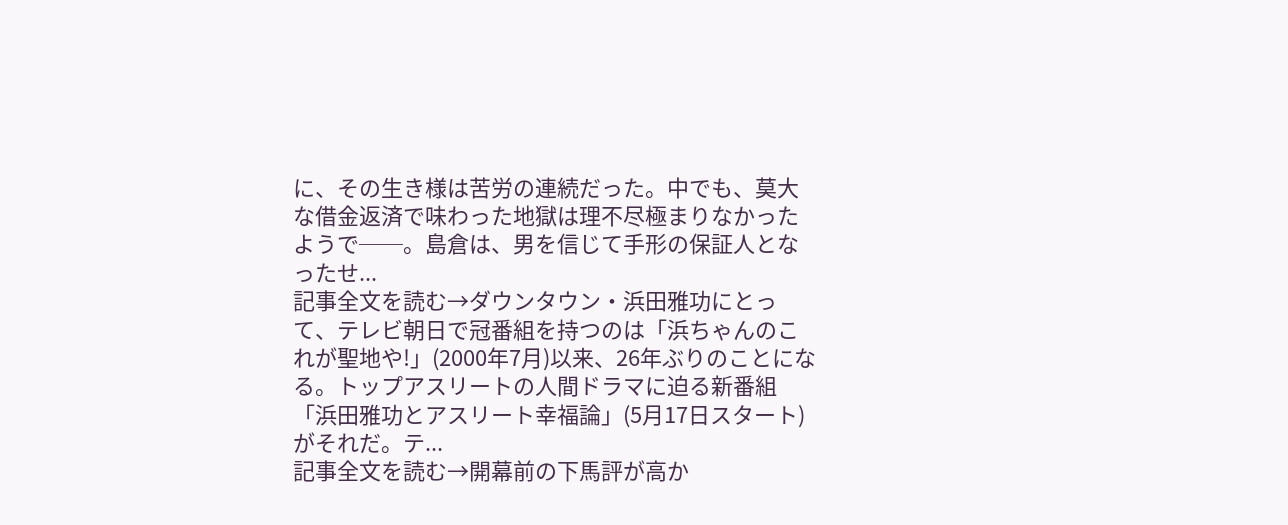に、その生き様は苦労の連続だった。中でも、莫大な借金返済で味わった地獄は理不尽極まりなかったようで──。島倉は、男を信じて手形の保証人となったせ...
記事全文を読む→ダウンタウン・浜田雅功にとって、テレビ朝日で冠番組を持つのは「浜ちゃんのこれが聖地や!」(2000年7月)以来、26年ぶりのことになる。トップアスリートの人間ドラマに迫る新番組「浜田雅功とアスリート幸福論」(5月17日スタート)がそれだ。テ...
記事全文を読む→開幕前の下馬評が高か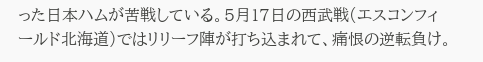った日本ハムが苦戦している。5月17日の西武戦(エスコンフィールド北海道)ではリリーフ陣が打ち込まれて、痛恨の逆転負け。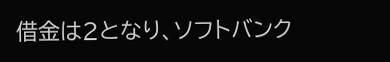借金は2となり、ソフトバンク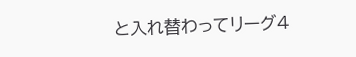と入れ替わってリーグ4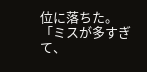位に落ちた。「ミスが多すぎて、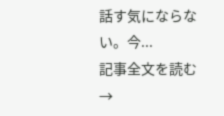話す気にならない。今...
記事全文を読む→